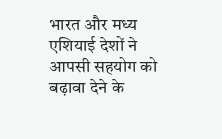भारत और मध्य एशियाई देशों ने आपसी सहयोग को बढ़ावा देने के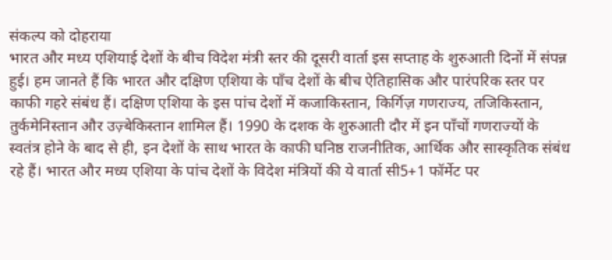संकल्प को दोहराया
भारत और मध्य एशियाई देशों के बीच विदेश मंत्री स्तर की दूसरी वार्ता इस सप्ताह के शुरुआती दिनों में संपन्न हुई। हम जानते हैं कि भारत और दक्षिण एशिया के पाँच देशों के बीच ऐतिहासिक और पारंपरिक स्तर पर काफी गहरे संबंध हैं। दक्षिण एशिया के इस पांच देशों में कजाकिस्तान, किर्गिज़ गणराज्य, तजिकिस्तान, तुर्कमेनिस्तान और उज़्बेकिस्तान शामिल हैं। 1990 के दशक के शुरुआती दौर में इन पाँचों गणराज्यों के स्वतंत्र होने के बाद से ही, इन देशों के साथ भारत के काफी घनिष्ठ राजनीतिक, आर्थिक और सास्कृतिक संबंध रहे हैं। भारत और मध्य एशिया के पांच देशों के विदेश मंत्रियों की ये वार्ता सी5+1 फॉर्मेट पर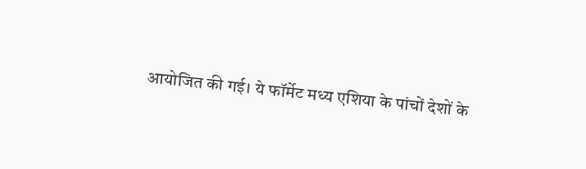आयोजित की गई। ये फॉर्मेट मध्य एशिया के पांचों देशों के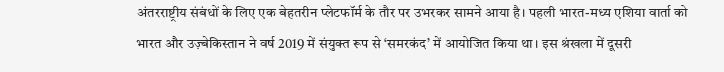अंतरराष्ट्रीय संबंधों के लिए एक बेहतरीन प्लेटफॉर्म के तौर पर उभरकर सामने आया है। पहली भारत-मध्य एशिया वार्ता को भारत और उज़्बेकिस्तान ने वर्ष 2019 में संयुक्त रूप से ‘समरकंद’ में आयोजित किया था। इस श्रंखला में दूसरी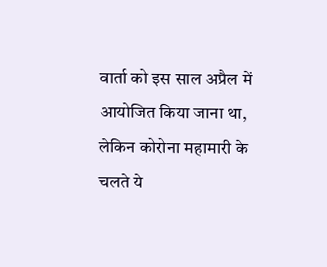वार्ता को इस साल अप्रैल में आयोजित किया जाना था, लेकिन कोरोना महामारी के चलते ये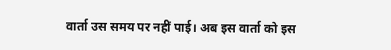वार्ता उस समय पर नहीं पाई। अब इस वार्ता को इस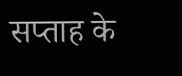सप्ताह के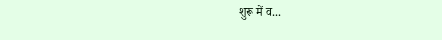शुरू में व...